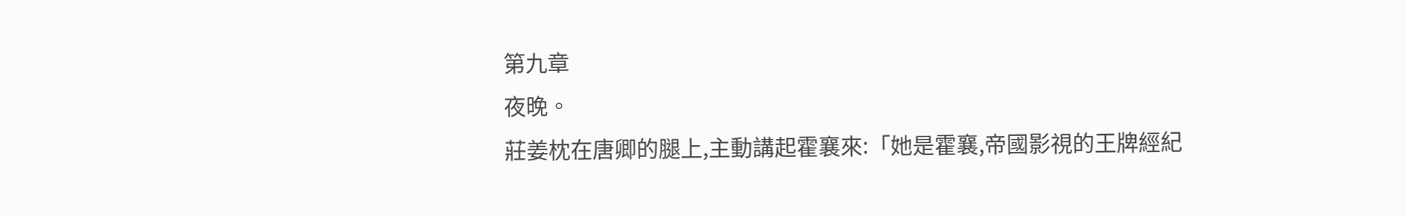第九章
夜晚。
莊姜枕在唐卿的腿上,主動講起霍襄來:「她是霍襄,帝國影視的王牌經紀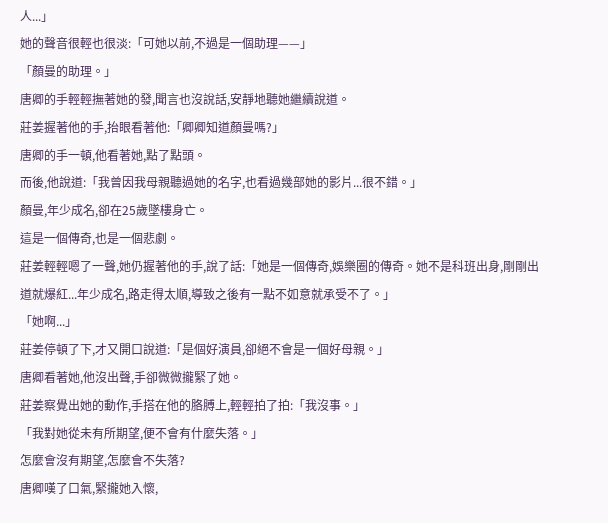人...」
她的聲音很輕也很淡:「可她以前,不過是一個助理——」
「顏曼的助理。」
唐卿的手輕輕撫著她的發,聞言也沒說話,安靜地聽她繼續說道。
莊姜握著他的手,抬眼看著他:「卿卿知道顏曼嗎?」
唐卿的手一頓,他看著她,點了點頭。
而後,他說道:「我曾因我母親聽過她的名字,也看過幾部她的影片...很不錯。」
顏曼,年少成名,卻在25歲墜樓身亡。
這是一個傳奇,也是一個悲劇。
莊姜輕輕嗯了一聲,她仍握著他的手,說了話:「她是一個傳奇,娛樂圈的傳奇。她不是科班出身,剛剛出道就爆紅...年少成名,路走得太順,導致之後有一點不如意就承受不了。」
「她啊...」
莊姜停頓了下,才又開口說道:「是個好演員,卻絕不會是一個好母親。」
唐卿看著她,他沒出聲,手卻微微攏緊了她。
莊姜察覺出她的動作,手搭在他的胳膊上,輕輕拍了拍:「我沒事。」
「我對她從未有所期望,便不會有什麼失落。」
怎麼會沒有期望,怎麼會不失落?
唐卿嘆了口氣,緊攏她入懷,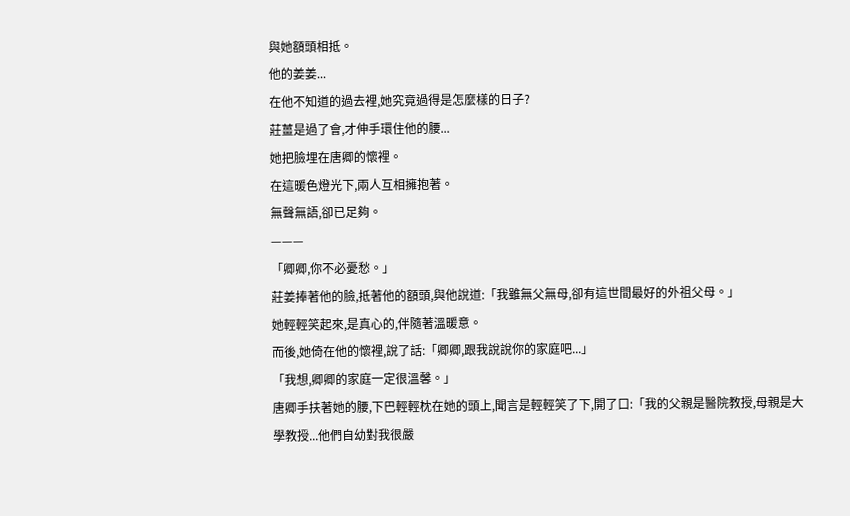與她額頭相抵。
他的姜姜...
在他不知道的過去裡,她究竟過得是怎麼樣的日子?
莊薑是過了會,才伸手環住他的腰...
她把臉埋在唐卿的懷裡。
在這暖色燈光下,兩人互相擁抱著。
無聲無語,卻已足夠。
———
「卿卿,你不必憂愁。」
莊姜捧著他的臉,抵著他的額頭,與他說道:「我雖無父無母,卻有這世間最好的外祖父母。」
她輕輕笑起來,是真心的,伴隨著溫暖意。
而後,她倚在他的懷裡,說了話:「卿卿,跟我說說你的家庭吧...」
「我想,卿卿的家庭一定很溫馨。」
唐卿手扶著她的腰,下巴輕輕枕在她的頭上,聞言是輕輕笑了下,開了口:「我的父親是醫院教授,母親是大學教授...他們自幼對我很嚴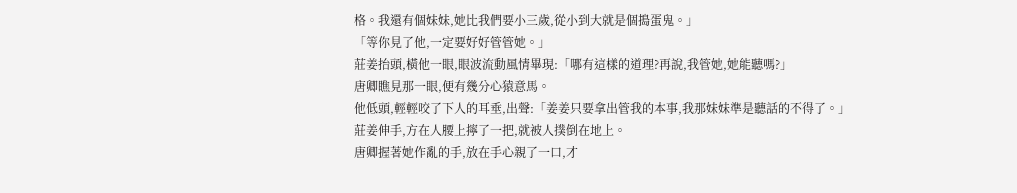格。我還有個妹妹,她比我們要小三歲,從小到大就是個搗蛋鬼。」
「等你見了他,一定要好好管管她。」
莊姜抬頭,橫他一眼,眼波流動風情畢現:「哪有這樣的道理?再說,我管她,她能聽嗎?」
唐卿瞧見那一眼,便有幾分心猿意馬。
他低頭,輕輕咬了下人的耳垂,出聲:「姜姜只要拿出管我的本事,我那妹妹準是聽話的不得了。」
莊姜伸手,方在人腰上擰了一把,就被人撲倒在地上。
唐卿握著她作亂的手,放在手心親了一口,才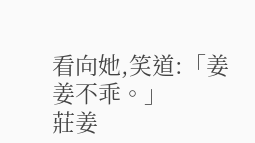看向她,笑道:「姜姜不乖。」
莊姜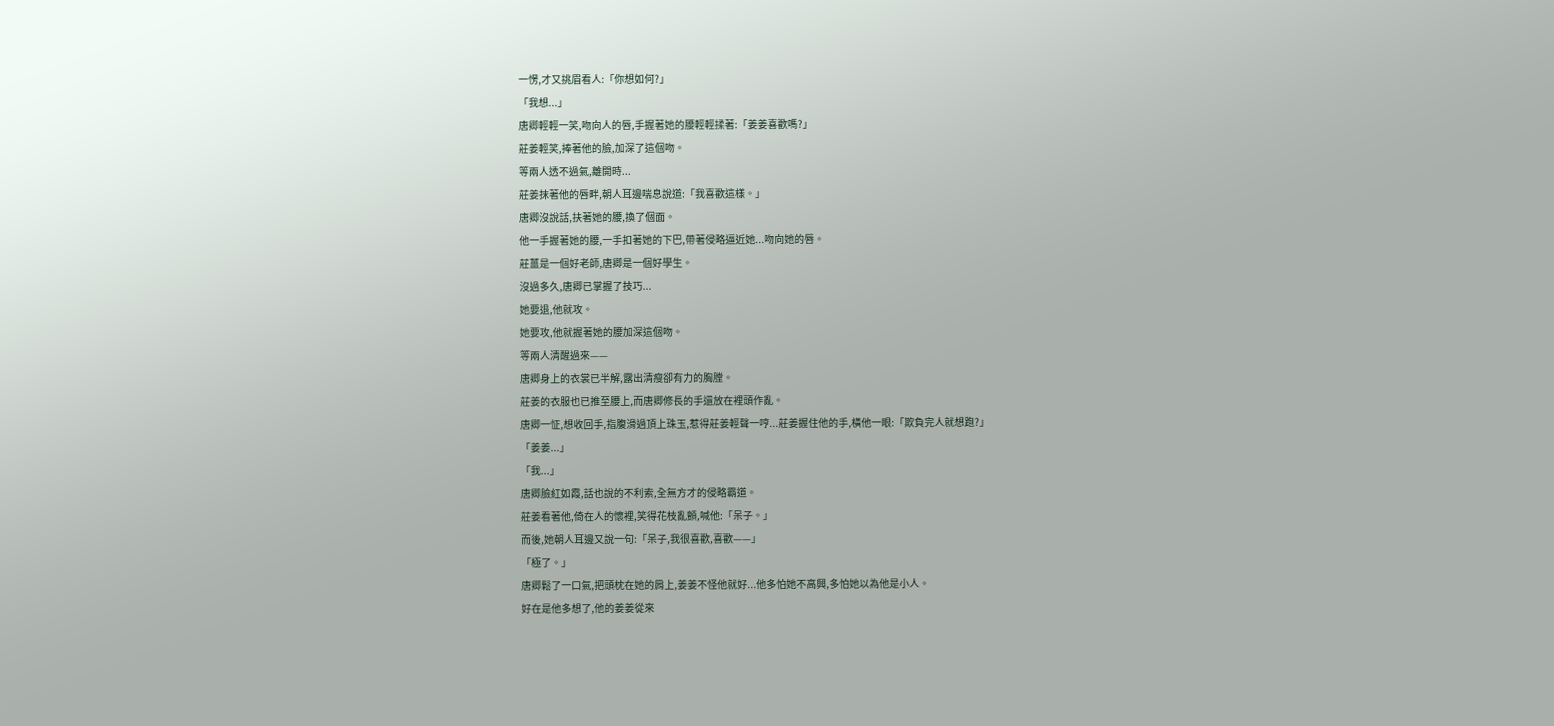一愣,才又挑眉看人:「你想如何?」
「我想...」
唐卿輕輕一笑,吻向人的唇,手握著她的腰輕輕揉著:「姜姜喜歡嗎?」
莊姜輕笑,捧著他的臉,加深了這個吻。
等兩人透不過氣,離開時...
莊姜抹著他的唇畔,朝人耳邊喘息說道:「我喜歡這樣。」
唐卿沒說話,扶著她的腰,換了個面。
他一手握著她的腰,一手扣著她的下巴,帶著侵略逼近她...吻向她的唇。
莊薑是一個好老師,唐卿是一個好學生。
沒過多久,唐卿已掌握了技巧...
她要退,他就攻。
她要攻,他就握著她的腰加深這個吻。
等兩人清醒過來——
唐卿身上的衣裳已半解,露出清瘦卻有力的胸膛。
莊姜的衣服也已推至腰上,而唐卿修長的手還放在裡頭作亂。
唐卿一怔,想收回手,指腹滑過頂上珠玉,惹得莊姜輕聲一哼...莊姜握住他的手,橫他一眼:「欺負完人就想跑?」
「姜姜...」
「我...」
唐卿臉紅如霞,話也說的不利索,全無方才的侵略霸道。
莊姜看著他,倚在人的懷裡,笑得花枝亂顫,喊他:「呆子。」
而後,她朝人耳邊又說一句:「呆子,我很喜歡,喜歡——」
「極了。」
唐卿鬆了一口氣,把頭枕在她的肩上,姜姜不怪他就好...他多怕她不高興,多怕她以為他是小人。
好在是他多想了,他的姜姜從來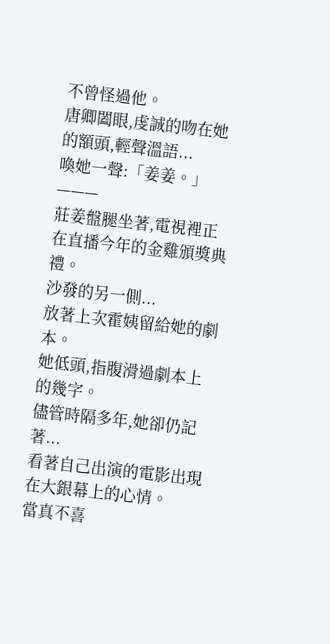不曾怪過他。
唐卿闔眼,虔誠的吻在她的額頭,輕聲溫語...
喚她一聲:「姜姜。」
———
莊姜盤腿坐著,電視裡正在直播今年的金雞頒獎典禮。
沙發的另一側...
放著上次霍姨留給她的劇本。
她低頭,指腹滑過劇本上的幾字。
儘管時隔多年,她卻仍記著...
看著自己出演的電影出現在大銀幕上的心情。
當真不喜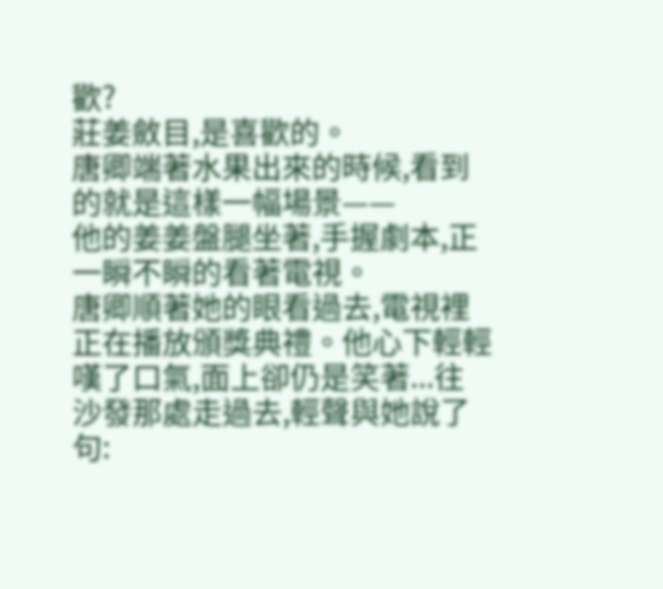歡?
莊姜斂目,是喜歡的。
唐卿端著水果出來的時候,看到的就是這樣一幅場景——
他的姜姜盤腿坐著,手握劇本,正一瞬不瞬的看著電視。
唐卿順著她的眼看過去,電視裡正在播放頒獎典禮。他心下輕輕嘆了口氣,面上卻仍是笑著...往沙發那處走過去,輕聲與她說了句: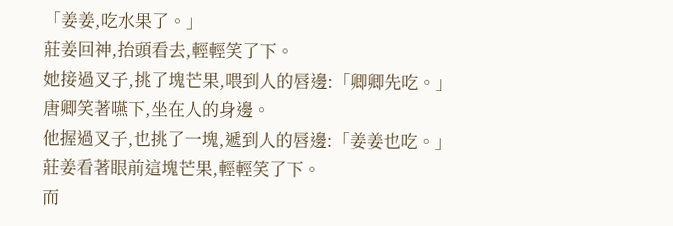「姜姜,吃水果了。」
莊姜回神,抬頭看去,輕輕笑了下。
她接過叉子,挑了塊芒果,喂到人的唇邊:「卿卿先吃。」
唐卿笑著嚥下,坐在人的身邊。
他握過叉子,也挑了一塊,遞到人的唇邊:「姜姜也吃。」
莊姜看著眼前這塊芒果,輕輕笑了下。
而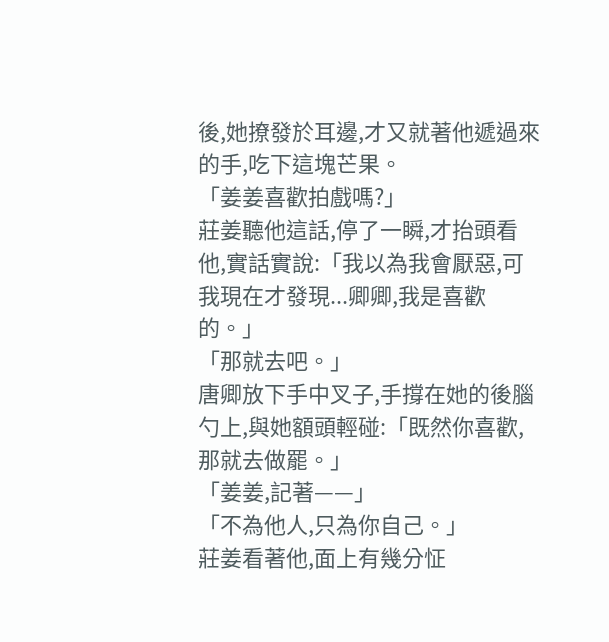後,她撩發於耳邊,才又就著他遞過來的手,吃下這塊芒果。
「姜姜喜歡拍戲嗎?」
莊姜聽他這話,停了一瞬,才抬頭看他,實話實說:「我以為我會厭惡,可我現在才發現...卿卿,我是喜歡的。」
「那就去吧。」
唐卿放下手中叉子,手撐在她的後腦勺上,與她額頭輕碰:「既然你喜歡,那就去做罷。」
「姜姜,記著——」
「不為他人,只為你自己。」
莊姜看著他,面上有幾分怔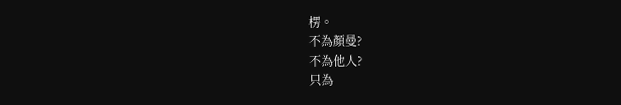楞。
不為顏曼?
不為他人?
只為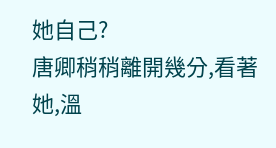她自己?
唐卿稍稍離開幾分,看著她,溫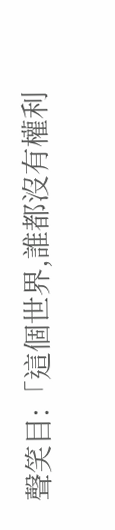聲笑目:「這個世界,誰都沒有權利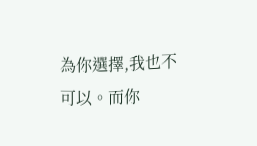為你選擇,我也不可以。而你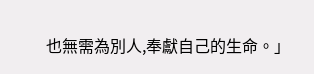也無需為別人,奉獻自己的生命。」